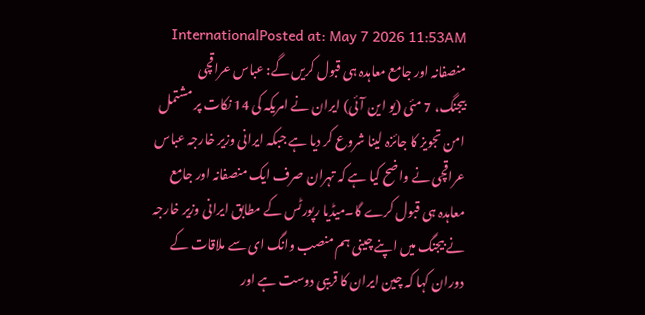InternationalPosted at: May 7 2026 11:53AM منصفانہ اور جامع معاہدہ ہی قبول کریں گے: عباس عراقچی
بیجنگ، 7 مئی (یو این آئی) ایران نے امریکہ کی 14 نکات پر مشتمل امن تجویز کا جائزہ لینا شروع کر دیا ہے جبکہ ایرانی وزیر خارجہ عباس عراقچی نے واضح کیا ہے کہ تہران صرف ایک منصفانہ اور جامع معاہدہ ہی قبول کرے گا۔میڈیا رپورٹس کے مطابق ایرانی وزیر خارجہ نے بیجنگ میں اپنے چینی ہم منصب وانگ ای سے ملاقات کے دوران کہا کہ چین ایران کا قریبی دوست ہے اور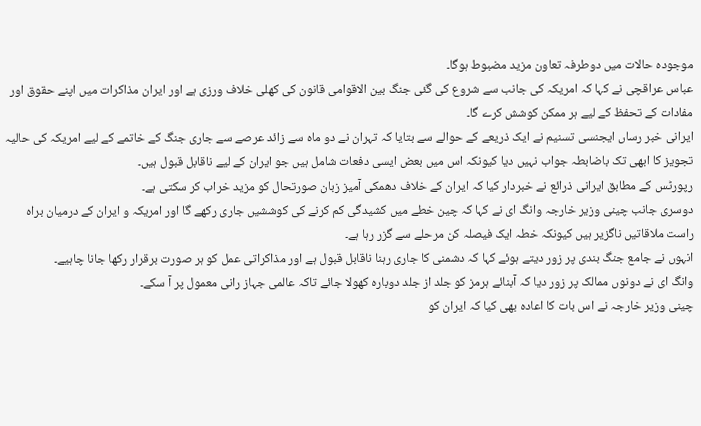موجودہ حالات میں دوطرفہ تعاون مزید مضبوط ہوگا۔
عباس عراقچی نے کہا کہ امریکہ کی جانب سے شروع کی گئی جنگ بین الاقوامی قانون کی کھلی خلاف ورزی ہے اور ایران مذاکرات میں اپنے حقوق اور مفادات کے تحفظ کے لیے ہر ممکن کوشش کرے گا۔
ایرانی خبر رساں ایجنسی تسنیم نے ایک ذریعے کے حوالے سے بتایا کہ تہران نے دو ماہ سے زائد عرصے سے جاری جنگ کے خاتمے کے لیے امریکہ کی حالیہ تجویز کا ابھی تک باضابطہ جواب نہیں دیا کیونکہ اس میں بعض ایسی دفعات شامل ہیں جو ایران کے لیے ناقابل قبول ہیں۔
رپورٹس کے مطابق ایرانی ذرائع نے خبردار کیا کہ ایران کے خلاف دھمکی آمیز زبان صورتحال کو مزید خراب کر سکتی ہے۔
دوسری جانب چینی وزیر خارجہ وانگ ای نے کہا کہ چین خطے میں کشیدگی کم کرنے کی کوششیں جاری رکھے گا اور امریکہ و ایران کے درمیان براہ راست ملاقاتیں ناگزیر ہیں کیونکہ خطہ ایک فیصلہ کن مرحلے سے گزر رہا ہے۔
انہوں نے جامع جنگ بندی پر زور دیتے ہوئے کہا کہ دشمنی کا جاری رہنا ناقابل قبول ہے اور مذاکراتی عمل کو ہر صورت برقرار رکھا جانا چاہیے۔
وانگ ای نے دونوں ممالک پر زور دیا کہ آبنائے ہرمز کو جلد از جلد دوبارہ کھولا جائے تاکہ عالمی جہاز رانی معمول پر آ سکے۔
چینی وزیر خارجہ نے اس بات کا اعادہ بھی کیا کہ ایران کو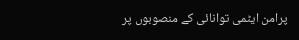پرامن ایٹمی توانائی کے منصوبوں پر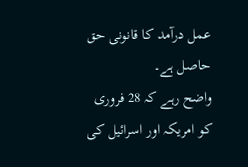عمل درآمد کا قانونی حق حاصل ہے۔
واضح رہے کہ 28 فروری کو امریکہ اور اسرائیل کی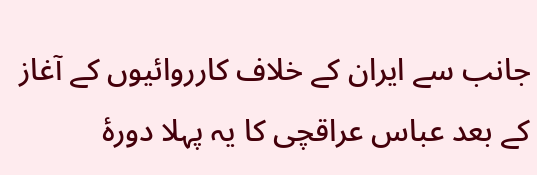جانب سے ایران کے خلاف کارروائیوں کے آغاز کے بعد عباس عراقچی کا یہ پہلا دورۂ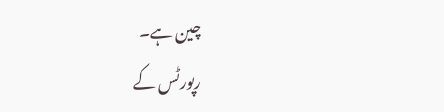چین ہے۔
رپورٹس کے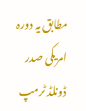مطابق یہ دورہ امریکی صدر ڈونلڈ ٹرمپ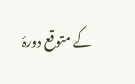کے متوقع دورۂ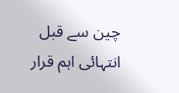چین سے قبل انتہائی اہم قرار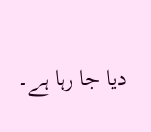دیا جا رہا ہے۔